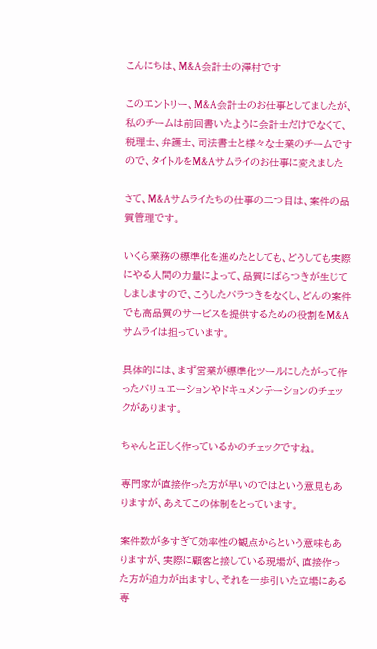こんにちは、M&A会計士の澤村です

このエントリー、M&A会計士のお仕事としてましたが、私のチームは前回書いたように会計士だけでなくて、税理士、弁護士、司法書士と様々な士業のチームですので、タイトルをM&Aサムライのお仕事に変えました

さて、M&Aサムライたちの仕事の二つ目は、案件の品質管理です。

いくら業務の標準化を進めたとしても、どうしても実際にやる人間の力量によって、品質にばらつきが生じてしましますので、こうしたバラつきをなくし、どんの案件でも高品質のサービスを提供するための役割をM&Aサムライは担っています。

具体的には、まず営業が標準化ツールにしたがって作ったバリュエーションやドキュメンテーションのチェックがあります。

ちゃんと正しく作っているかのチェックですね。

専門家が直接作った方が早いのではという意見もありますが、あえてこの体制をとっています。

案件数が多すぎて効率性の観点からという意味もありますが、実際に顧客と接している現場が、直接作った方が迫力が出ますし、それを一歩引いた立場にある専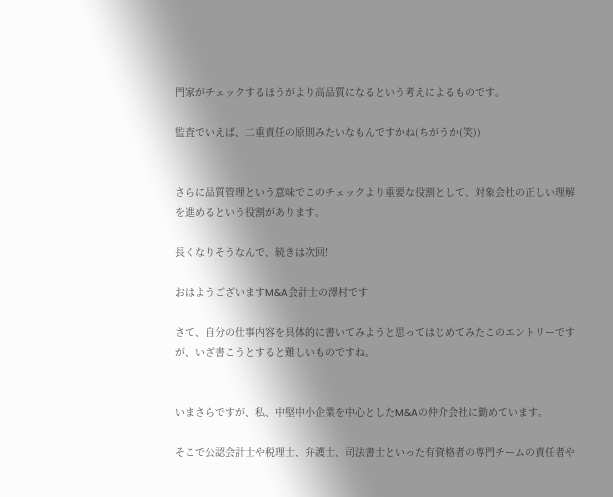門家がチェックするほうがより高品質になるという考えによるものです。

監査でいえば、二重責任の原則みたいなもんですかね(ちがうか(笑))


さらに品質管理という意味でこのチェックより重要な役割として、対象会社の正しい理解を進めるという役割があります。

長くなりそうなんで、続きは次回!

おはようございますM&A会計士の澤村です

さて、自分の仕事内容を具体的に書いてみようと思ってはじめてみたこのエントリーですが、いざ書こうとすると難しいものですね。


いまさらですが、私、中堅中小企業を中心としたM&Aの仲介会社に勤めています。

そこで公認会計士や税理士、弁護士、司法書士といった有資格者の専門チームの責任者や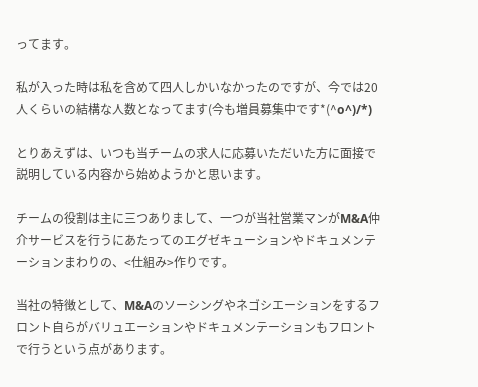ってます。

私が入った時は私を含めて四人しかいなかったのですが、今では20人くらいの結構な人数となってます(今も増員募集中です*(^o^)/*)

とりあえずは、いつも当チームの求人に応募いただいた方に面接で説明している内容から始めようかと思います。

チームの役割は主に三つありまして、一つが当社営業マンがM&A仲介サービスを行うにあたってのエグゼキューションやドキュメンテーションまわりの、<仕組み>作りです。

当社の特徴として、M&Aのソーシングやネゴシエーションをするフロント自らがバリュエーションやドキュメンテーションもフロントで行うという点があります。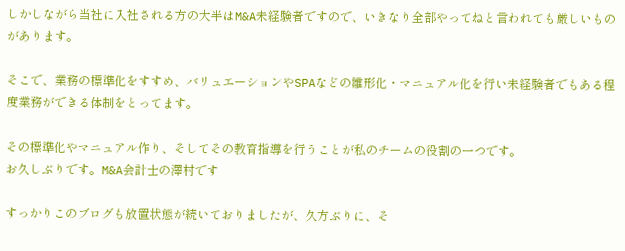しかしながら当社に入社される方の大半はM&A未経験者ですので、いきなり全部やってねと言われても厳しいものがあります。

そこで、業務の標準化をすすめ、バリュエーションやSPAなどの雛形化・マニュアル化を行い未経験者でもある程度業務ができる体制をとってます。

その標準化やマニュアル作り、そしてその教育指導を行うことが私のチームの役割の一つです。
お久しぶりです。M&A会計士の澤村です

すっかりこのブログも放置状態が続いておりましたが、久方ぶりに、そ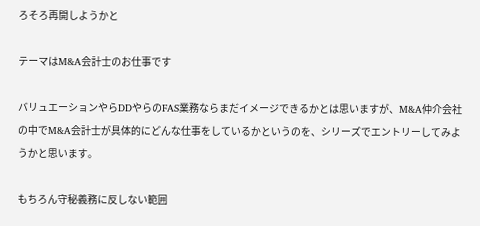ろそろ再開しようかと

テーマはM&A会計士のお仕事です

バリュエーションやらDDやらのFAS業務ならまだイメージできるかとは思いますが、M&A仲介会社の中でM&A会計士が具体的にどんな仕事をしているかというのを、シリーズでエントリーしてみようかと思います。

もちろん守秘義務に反しない範囲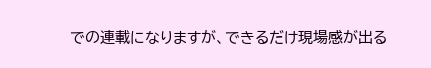での連載になりますが、できるだけ現場感が出る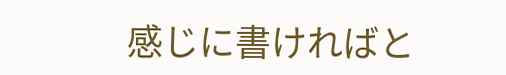感じに書ければと